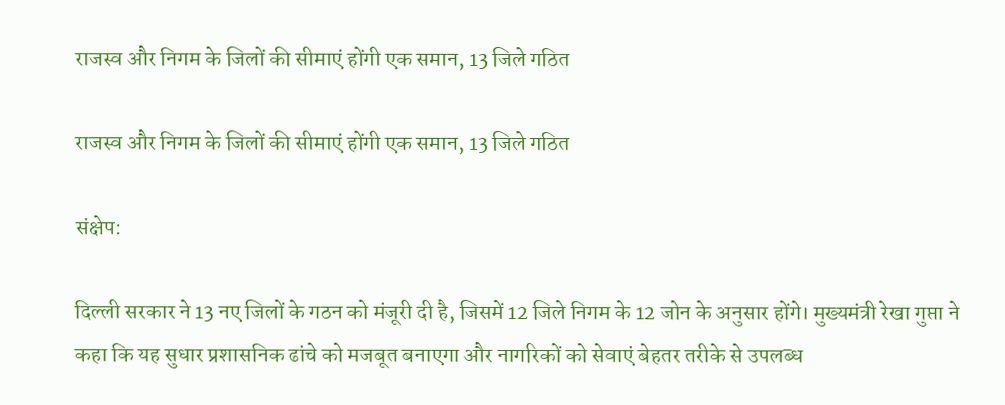राजस्व और निगम के जिलों की सीमाएं होंगी एक समान, 13 जिले गठित

राजस्व और निगम के जिलों की सीमाएं होंगी एक समान, 13 जिले गठित

संक्षेप:

दिल्ली सरकार ने 13 नए जिलों के गठन को मंजूरी दी है, जिसमें 12 जिले निगम के 12 जोन के अनुसार होंगे। मुख्यमंत्री रेखा गुप्ता ने कहा कि यह सुधार प्रशासनिक ढांचे को मजबूत बनाएगा और नागरिकों को सेवाएं बेहतर तरीके से उपलब्ध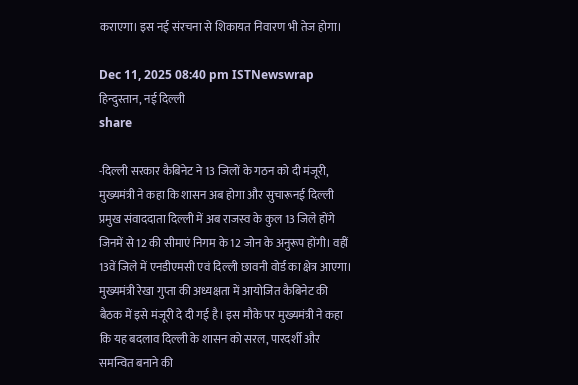कराएगा। इस नई संरचना से शिकायत निवारण भी तेज होगा।

Dec 11, 2025 08:40 pm ISTNewswrap हिन्दुस्तान, नई दिल्ली
share

-दिल्ली सरकार कैबिनेट ने 13 जिलों के गठन को दी मंजूरी, मुख्यमंत्री ने कहा कि शासन अब होगा और सुचारूनई दिल्ली प्रमुख संवाददाता दिल्ली में अब राजस्व के कुल 13 जिले होंगे जिनमें से 12 की सीमाएं निगम के 12 जोन के अनुरूप होंगी। वहीं 13वें जिले में एनडीएमसी एवं दिल्ली छावनी वोर्ड का क्षेत्र आएगा। मुख्यमंत्री रेखा गुप्ता की अध्यक्षता में आयोजित कैबिनेट की बैठक में इसे मंजूरी दे दी गई है। इस मौके पर मुख्यमंत्री ने कहा कि यह बदलाव दिल्ली के शासन को सरल, पारदर्शी और समन्वित बनाने की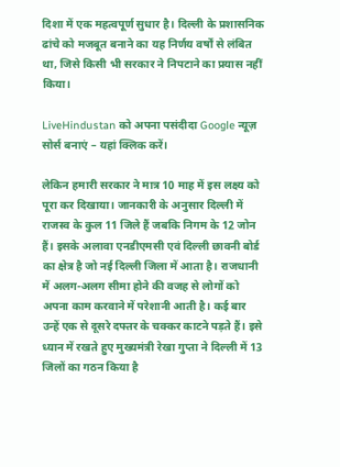दिशा में एक महत्वपूर्ण सुधार है। दिल्ली के प्रशासनिक ढांचे को मजबूत बनाने का यह निर्णय वर्षों से लंबित था, जिसे किसी भी सरकार ने निपटाने का प्रयास नहीं किया।

LiveHindustan को अपना पसंदीदा Google न्यूज़ सोर्स बनाएं – यहां क्लिक करें।

लेकिन हमारी सरकार ने मात्र 10 माह में इस लक्ष्य को पूरा कर दिखाया। जानकारी के अनुसार दिल्ली में राजस्व के कुल 11 जिले हैं जबकि निगम के 12 जोन हैं। इसके अलावा एनडीएमसी एवं दिल्ली छावनी बोर्ड का क्षेत्र है जो नई दिल्ली जिला में आता है। राजधानी में अलग-अलग सीमा होने की वजह से लोगों को अपना काम करवाने में परेशानी आती है। कई बार उन्हें एक से दूसरे दफ्तर के चक्कर काटने पड़ते हैं। इसे ध्यान में रखते हुए मुख्यमंत्री रेखा गुप्ता ने दिल्ली में 13 जिलों का गठन किया है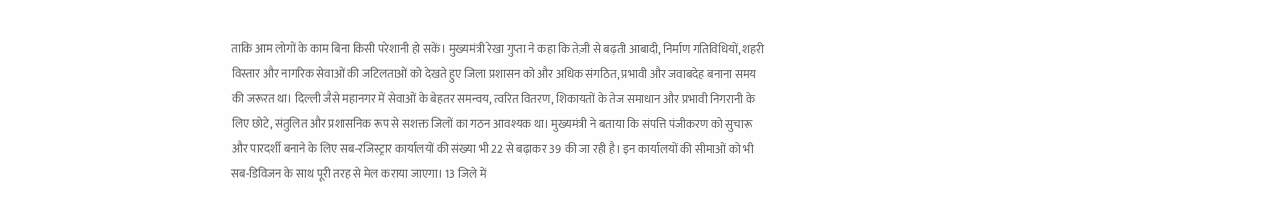ताकि आम लोगों के काम बिना किसी परेशानी हो सकें। मुख्यमंत्री रेखा गुप्ता ने कहा कि तेज़ी से बढ़ती आबादी, निर्माण गतिविधियों, शहरी विस्तार और नागरिक सेवाओं की जटिलताओं को देखते हुए जिला प्रशासन को और अधिक संगठित, प्रभावी और जवाबदेह बनाना समय की जरूरत था। दिल्ली जैसे महानगर में सेवाओं के बेहतर समन्वय, त्वरित वितरण, शिकायतों के तेज समाधान और प्रभावी निगरानी के लिए छोटे, संतुलित और प्रशासनिक रूप से सशक्त जिलों का गठन आवश्यक था। मुख्यमंत्री ने बताया कि संपत्ति पंजीकरण को सुचारू और पारदर्शी बनाने के लिए सब-रजिस्ट्रार कार्यालयों की संख्या भी 22 से बढ़ाकर 39 की जा रही है। इन कार्यालयों की सीमाओं को भी सब-डिविजन के साथ पूरी तरह से मेल कराया जाएगा। 13 जिले में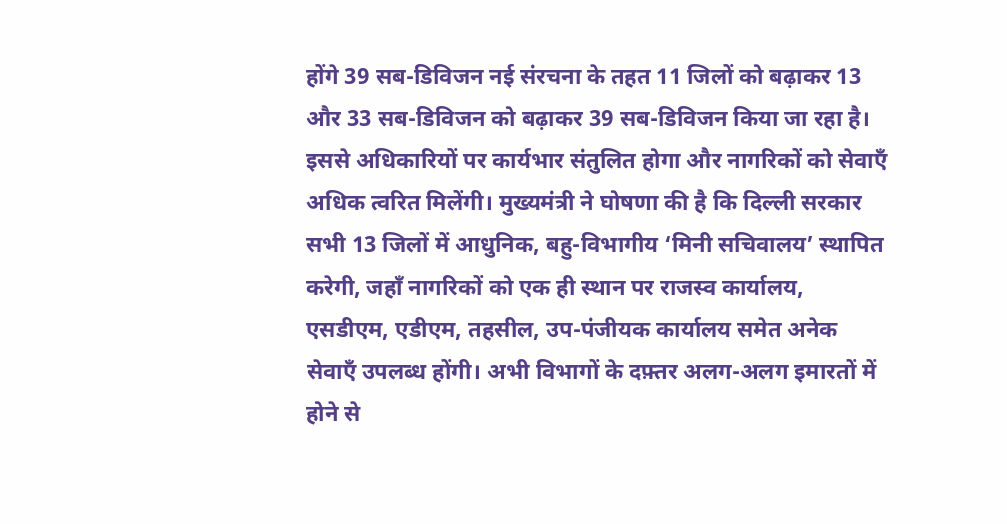होंगे 39 सब-डिविजन नई संरचना के तहत 11 जिलों को बढ़ाकर 13 और 33 सब-डिविजन को बढ़ाकर 39 सब-डिविजन किया जा रहा है। इससे अधिकारियों पर कार्यभार संतुलित होगा और नागरिकों को सेवाएँ अधिक त्वरित मिलेंगी। मुख्यमंत्री ने घोषणा की है कि दिल्ली सरकार सभी 13 जिलों में आधुनिक, बहु-विभागीय ‘मिनी सचिवालय’ स्थापित करेगी, जहाँ नागरिकों को एक ही स्थान पर राजस्व कार्यालय, एसडीएम, एडीएम, तहसील, उप-पंजीयक कार्यालय समेत अनेक सेवाएँ उपलब्ध होंगी। अभी विभागों के दफ़्तर अलग-अलग इमारतों में होने से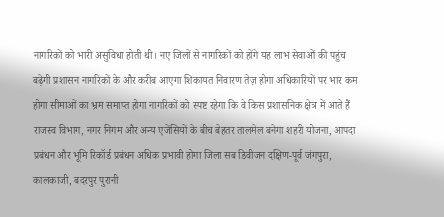नागरिकों को भारी असुविधा होती थी। नए जिलों से नागरिकों को होंगे यह लाभ सेवाओं की पहुंच बढ़ेगी प्रशासन नागरिकों के और करीब आएगा शिकायत निवारण तेज़ होगा अधिकारियों पर भार कम होगा सीमाओं का भ्रम समाप्त होगा नागरिकों को स्पष्ट रहेगा कि वे किस प्रशासनिक क्षेत्र में आते हैं राजस्व विभाग, नगर निगम और अन्य एजेंसियों के बीच बेहतर तालमेल बनेगा शहरी योजना, आपदा प्रबंधन और भूमि रिकॉर्ड प्रबंधन अधिक प्रभावी होगा जिला सब डिवीजन दक्षिण-पूर्व जंगपुरा, कालकाजी, बदरपुर पुरानी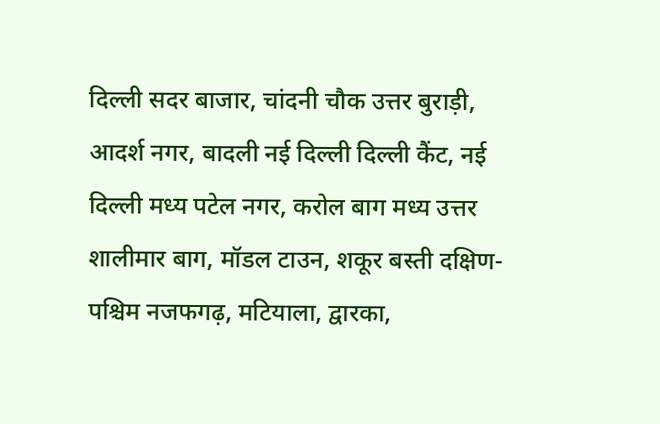दिल्ली सदर बाजार, चांदनी चौक उत्तर बुराड़ी, आदर्श नगर, बादली नई दिल्ली दिल्ली कैंट, नई दिल्ली मध्य पटेल नगर, करोल बाग मध्य उत्तर शालीमार बाग, मॉडल टाउन, शकूर बस्ती दक्षिण-पश्चिम नजफगढ़, मटियाला, द्वारका,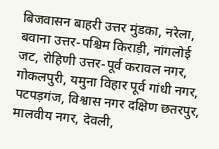बिजवासन बाहरी उत्तर मुंडका, नरेला, बवाना उत्तर-पश्चिम किराड़ी, नांगलोई जट, रोहिणी उत्तर-पूर्व करावल नगर, गोकलपुरी, यमुना विहार पूर्व गांधी नगर, पटपड़गंज, विश्वास नगर दक्षिण छतरपुर, मालवीय नगर, देवली,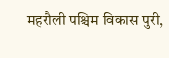महरौली पश्चिम विकास पुरी,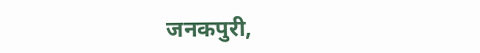जनकपुरी,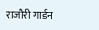राजौरी गार्डन